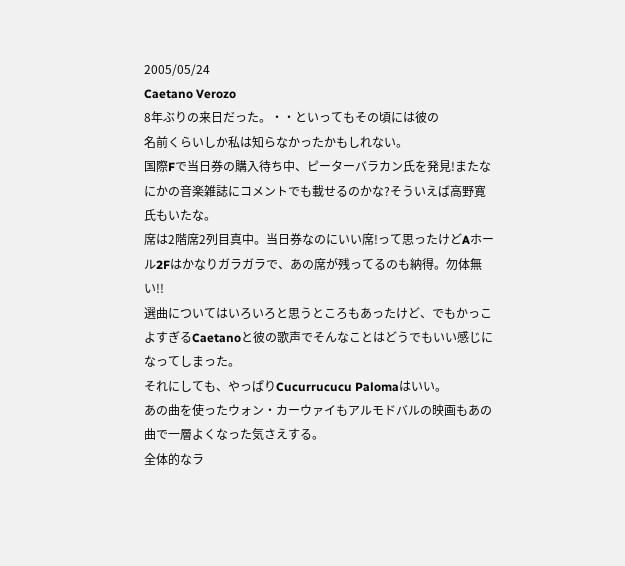2005/05/24
Caetano Verozo
8年ぶりの来日だった。・・といってもその頃には彼の
名前くらいしか私は知らなかったかもしれない。
国際Fで当日券の購入待ち中、ピーターバラカン氏を発見!またなにかの音楽雑誌にコメントでも載せるのかな?そういえば高野寛氏もいたな。
席は2階席2列目真中。当日券なのにいい席!って思ったけどAホール2Fはかなりガラガラで、あの席が残ってるのも納得。勿体無い!!
選曲についてはいろいろと思うところもあったけど、でもかっこよすぎるCaetanoと彼の歌声でそんなことはどうでもいい感じになってしまった。
それにしても、やっぱりCucurrucucu Palomaはいい。
あの曲を使ったウォン・カーウァイもアルモドバルの映画もあの曲で一層よくなった気さえする。
全体的なラ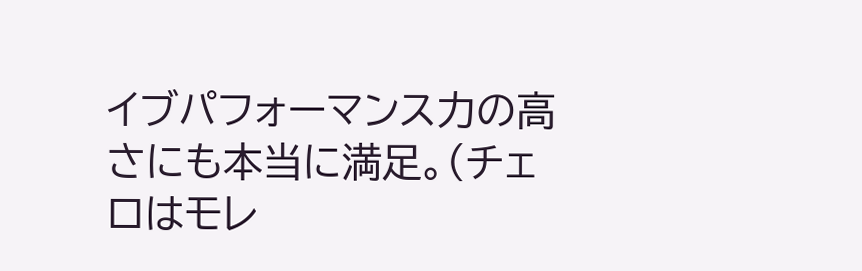イブパフォーマンス力の高さにも本当に満足。(チェロはモレ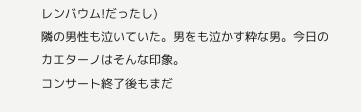レンバウム!だったし)
隣の男性も泣いていた。男をも泣かす粋な男。今日のカエターノはそんな印象。
コンサート終了後もまだ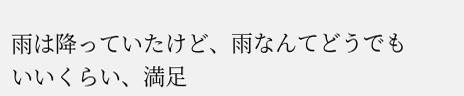雨は降っていたけど、雨なんてどうでもいいくらい、満足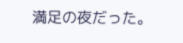満足の夜だった。